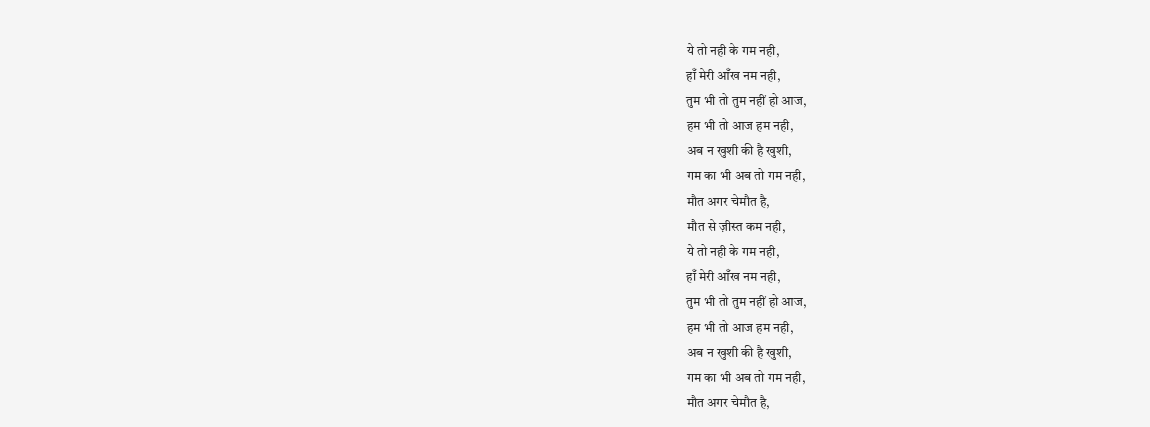ये तो नही के गम नही,
हाँ मेरी आँख नम नही,
तुम भी तो तुम नहीं हो आज,
हम भी तो आज हम नही,
अब न खुशी की है खुशी,
गम का भी अब तो गम नही,
मौत अगर चेमौत है,
मौत से ज़ीस्त कम नही,
ये तो नही के गम नही,
हाँ मेरी आँख नम नही,
तुम भी तो तुम नहीं हो आज,
हम भी तो आज हम नही,
अब न खुशी की है खुशी,
गम का भी अब तो गम नही,
मौत अगर चेमौत है,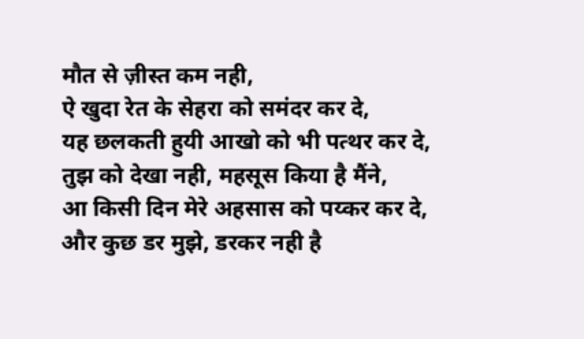मौत से ज़ीस्त कम नही,
ऐ खुदा रेत के सेहरा को समंदर कर दे,
यह छलकती हुयी आखो को भी पत्थर कर दे,
तुझ को देखा नही, महसूस किया है मैंने,
आ किसी दिन मेरे अहसास को पय्कर कर दे,
और कुछ डर मुझे, डरकर नही है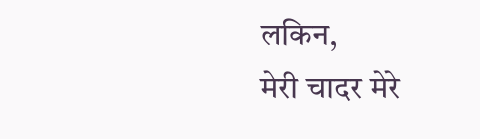लकिन,
मेरी चादर मेरे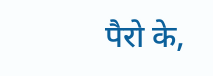पैरो के,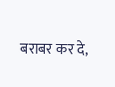बराबर कर दे,